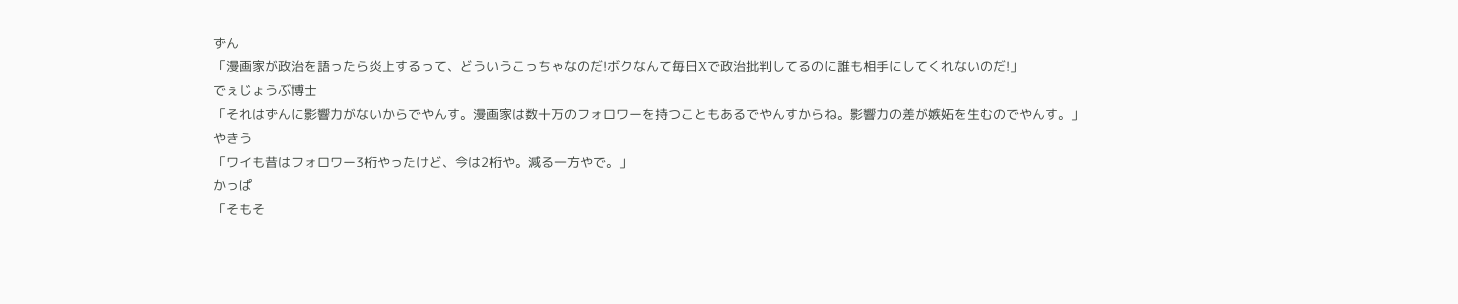ずん
「漫画家が政治を語ったら炎上するって、どういうこっちゃなのだ!ボクなんて毎日Xで政治批判してるのに誰も相手にしてくれないのだ!」
でぇじょうぶ博士
「それはずんに影響力がないからでやんす。漫画家は数十万のフォロワーを持つこともあるでやんすからね。影響力の差が嫉妬を生むのでやんす。」
やきう
「ワイも昔はフォロワー3桁やったけど、今は2桁や。減る一方やで。」
かっぱ
「そもそ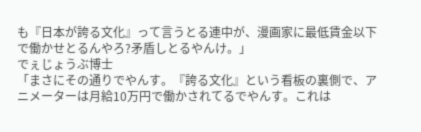も『日本が誇る文化』って言うとる連中が、漫画家に最低賃金以下で働かせとるんやろ?矛盾しとるやんけ。」
でぇじょうぶ博士
「まさにその通りでやんす。『誇る文化』という看板の裏側で、アニメーターは月給10万円で働かされてるでやんす。これは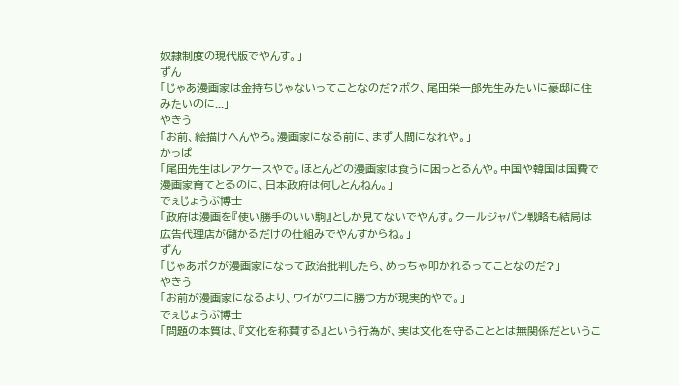奴隷制度の現代版でやんす。」
ずん
「じゃあ漫画家は金持ちじゃないってことなのだ?ボク、尾田栄一郎先生みたいに豪邸に住みたいのに...」
やきう
「お前、絵描けへんやろ。漫画家になる前に、まず人間になれや。」
かっぱ
「尾田先生はレアケースやで。ほとんどの漫画家は食うに困っとるんや。中国や韓国は国費で漫画家育てとるのに、日本政府は何しとんねん。」
でぇじょうぶ博士
「政府は漫画を『使い勝手のいい駒』としか見てないでやんす。クールジャパン戦略も結局は広告代理店が儲かるだけの仕組みでやんすからね。」
ずん
「じゃあボクが漫画家になって政治批判したら、めっちゃ叩かれるってことなのだ?」
やきう
「お前が漫画家になるより、ワイがワニに勝つ方が現実的やで。」
でぇじょうぶ博士
「問題の本質は、『文化を称賛する』という行為が、実は文化を守ることとは無関係だというこ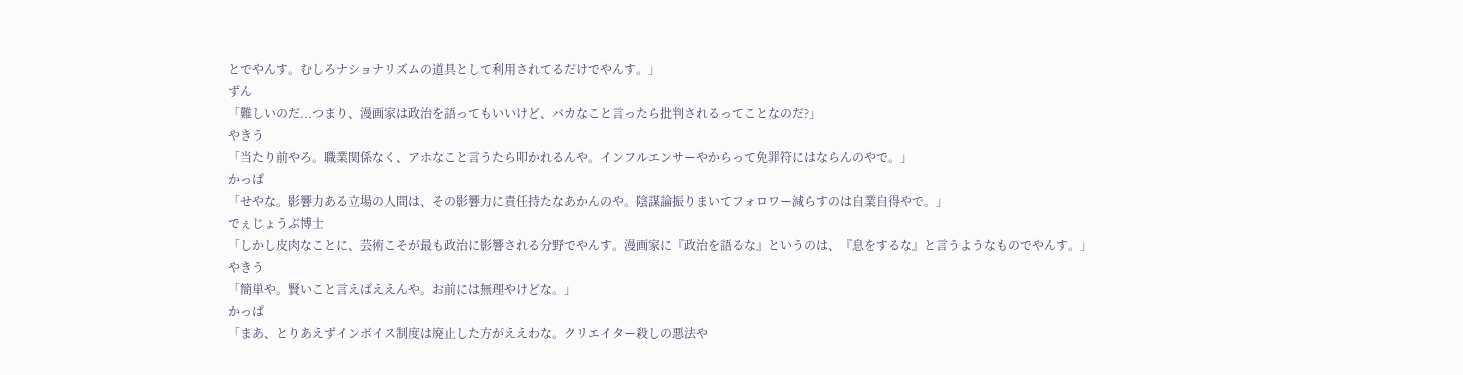とでやんす。むしろナショナリズムの道具として利用されてるだけでやんす。」
ずん
「難しいのだ...つまり、漫画家は政治を語ってもいいけど、バカなこと言ったら批判されるってことなのだ?」
やきう
「当たり前やろ。職業関係なく、アホなこと言うたら叩かれるんや。インフルエンサーやからって免罪符にはならんのやで。」
かっぱ
「せやな。影響力ある立場の人間は、その影響力に責任持たなあかんのや。陰謀論振りまいてフォロワー減らすのは自業自得やで。」
でぇじょうぶ博士
「しかし皮肉なことに、芸術こそが最も政治に影響される分野でやんす。漫画家に『政治を語るな』というのは、『息をするな』と言うようなものでやんす。」
やきう
「簡単や。賢いこと言えばええんや。お前には無理やけどな。」
かっぱ
「まあ、とりあえずインボイス制度は廃止した方がええわな。クリエイター殺しの悪法や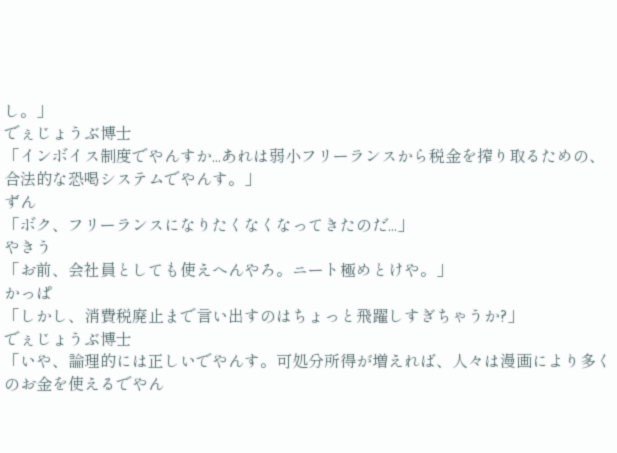し。」
でぇじょうぶ博士
「インボイス制度でやんすか...あれは弱小フリーランスから税金を搾り取るための、合法的な恐喝システムでやんす。」
ずん
「ボク、フリーランスになりたくなくなってきたのだ...」
やきう
「お前、会社員としても使えへんやろ。ニート極めとけや。」
かっぱ
「しかし、消費税廃止まで言い出すのはちょっと飛躍しすぎちゃうか?」
でぇじょうぶ博士
「いや、論理的には正しいでやんす。可処分所得が増えれば、人々は漫画により多くのお金を使えるでやん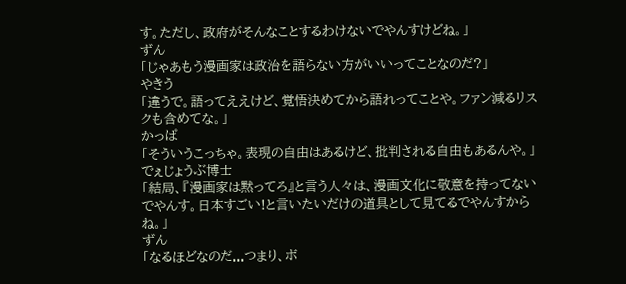す。ただし、政府がそんなことするわけないでやんすけどね。」
ずん
「じゃあもう漫画家は政治を語らない方がいいってことなのだ?」
やきう
「違うで。語ってええけど、覚悟決めてから語れってことや。ファン減るリスクも含めてな。」
かっぱ
「そういうこっちゃ。表現の自由はあるけど、批判される自由もあるんや。」
でぇじょうぶ博士
「結局、『漫画家は黙ってろ』と言う人々は、漫画文化に敬意を持ってないでやんす。日本すごい!と言いたいだけの道具として見てるでやんすからね。」
ずん
「なるほどなのだ...つまり、ボ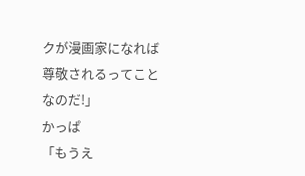クが漫画家になれば尊敬されるってことなのだ!」
かっぱ
「もうえ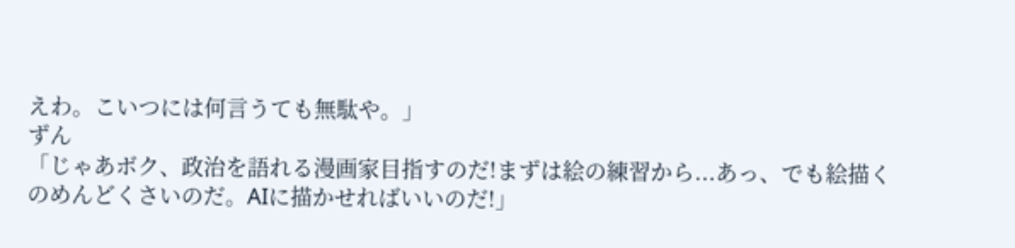えわ。こいつには何言うても無駄や。」
ずん
「じゃあボク、政治を語れる漫画家目指すのだ!まずは絵の練習から...あっ、でも絵描くのめんどくさいのだ。AIに描かせればいいのだ!」